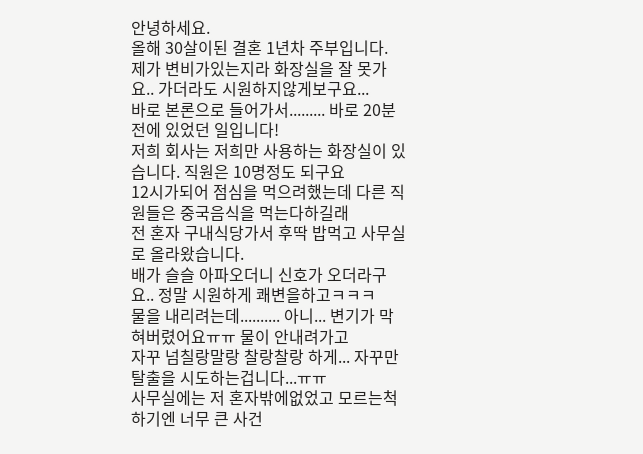안녕하세요.
올해 30살이된 결혼 1년차 주부입니다.
제가 변비가있는지라 화장실을 잘 못가요.. 가더라도 시원하지않게보구요...
바로 본론으로 들어가서......... 바로 20분전에 있었던 일입니다!
저희 회사는 저희만 사용하는 화장실이 있습니다. 직원은 10명정도 되구요
12시가되어 점심을 먹으려했는데 다른 직원들은 중국음식을 먹는다하길래
전 혼자 구내식당가서 후딱 밥먹고 사무실로 올라왔습니다.
배가 슬슬 아파오더니 신호가 오더라구요.. 정말 시원하게 쾌변을하고ㅋㅋㅋ
물을 내리려는데.......... 아니... 변기가 막혀버렸어요ㅠㅠ 물이 안내려가고
자꾸 넘칠랑말랑 찰랑찰랑 하게... 자꾸만 탈출을 시도하는겁니다...ㅠㅠ
사무실에는 저 혼자밖에없었고 모르는척하기엔 너무 큰 사건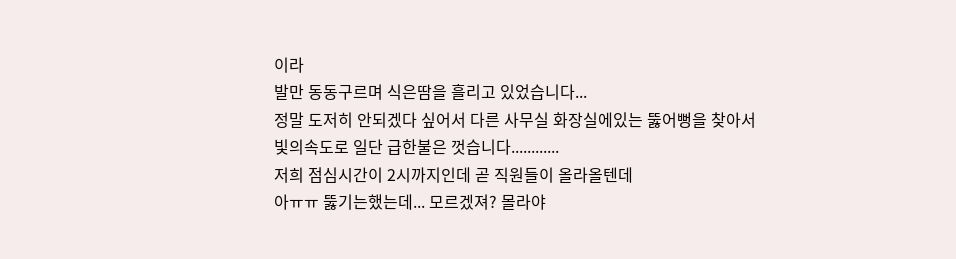이라
발만 동동구르며 식은땀을 흘리고 있었습니다...
정말 도저히 안되겠다 싶어서 다른 사무실 화장실에있는 뚫어뻥을 찾아서
빛의속도로 일단 급한불은 껏습니다............
저희 점심시간이 2시까지인데 곧 직원들이 올라올텐데
아ㅠㅠ 뚫기는했는데... 모르겠져? 몰라야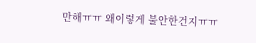만해ㅠㅠ 왜이렇게 불안한건지ㅠㅠ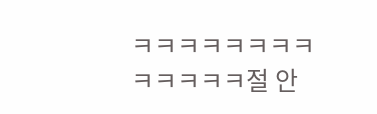ㅋㅋㅋㅋㅋㅋㅋㅋㅋㅋㅋㅋㅋ절 안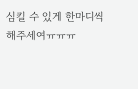심킬 수 있게 한마디씩 해주세여ㅠㅠㅠ